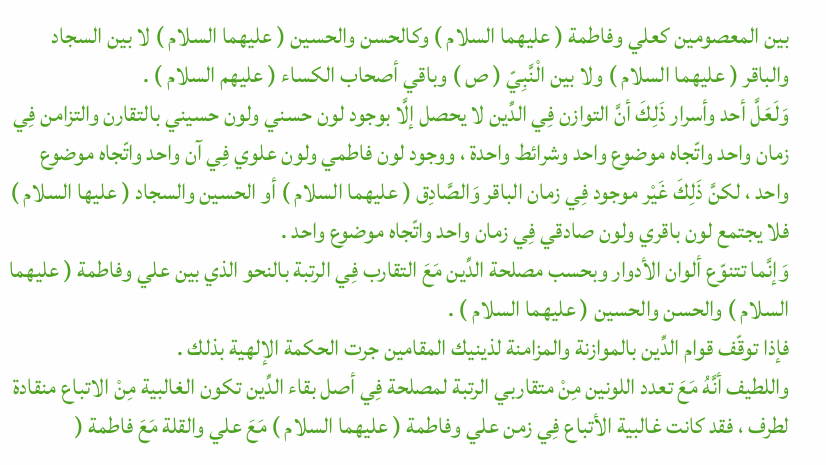بين المعصومين كعلي وفاطمة ( عليهما السلام ) وكالحسن والحسين ( عليهما السلام ) لا بين السجاد والباقر ( عليهما السلام ) ولا بين الْنَّبِيّ ( ص ) وباقي أصحاب الكساء ( عليهم السلام ) .
وَلَعَلَّ أحد وأسرار ذَلِكَ أنَّ التوازن فِي الدِّين لا يحصل إلَّا بوجود لون حسني ولون حسيني بالتقارن والتزامن فِي زمان واحد واتّجاه موضوع واحد وشرائط واحدة ، ووجود لون فاطمي ولون علوي فِي آن واحد واتّجاه موضوع واحد ، لكنَّ ذَلِكَ غَيْر موجود فِي زمان الباقر وَالصَّادِق ( عليهما السلام ) أو الحسين والسجاد ( عليها السلام ) فلا يجتمع لون باقري ولون صادقي فِي زمان واحد واتّجاه موضوع واحد .
وَإنَّما تتنوّع ألوان الأدوار وبحسب مصلحة الدِّين مَعَ التقارب فِي الرتبة بالنحو الذي بين علي وفاطمة ( عليهما السلام ) والحسن والحسين ( عليهما السلام ) .
فإذا توقّف قوام الدِّين بالموازنة والمزامنة لذينيك المقامين جرت الحكمة الإلهية بذلك .
واللطيف أنَّهُ مَعَ تعدد اللونين مِنْ متقاربي الرتبة لمصلحة فِي أصل بقاء الدِّين تكون الغالبية مِنْ الاتباع منقادة لطرف ، فقد كانت غالبية الأتباع فِي زمن علي وفاطمة ( عليهما السلام ) مَعَ علي والقلة مَعَ فاطمة (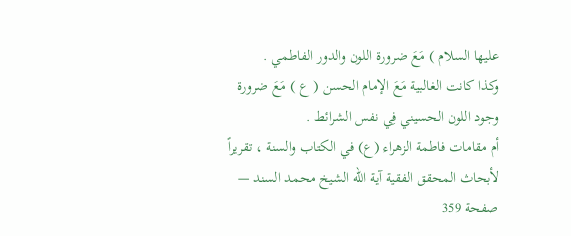عليها السلام ) مَعَ ضرورة اللون والدور الفاطمي .
وكذا كانت الغالبية مَعَ الإمام الحسن ( ع ) مَعَ ضرورة وجود اللون الحسيني فِي نفس الشرائط .
أم مقامات فاطمة الزهراء (ع) في الكتاب والسنة ، تقريراً لأبحاث المحقق الفقية آية الله الشيخ محمد السند — صفحة 359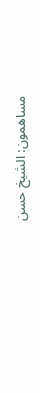مساهمون: الشيخ حسن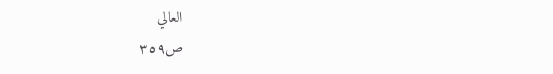العالي
ص٣٥٩